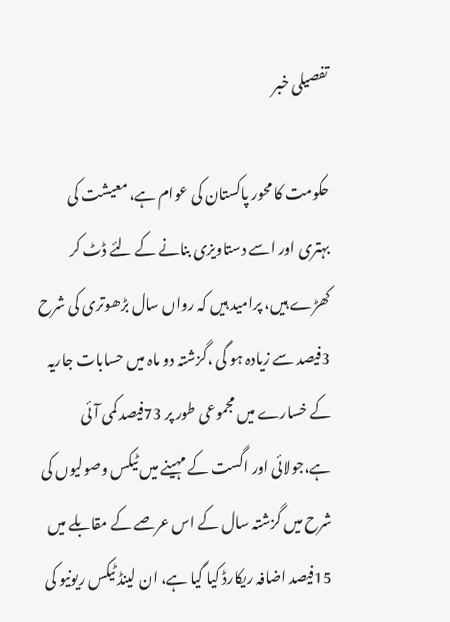تفصیلی خبر

حکومت کا محور پاکستان کی عوام ہے، معیشت کی بہتری اور اسے دستاویزی بنانے کے لئے ڈٹ کر کھڑے ہیں، پرامید ہیں کہ رواں سال بڑھوتری کی شرح 3فیصد سے زیادہ ہو گی ،گزشتہ دو ماہ میں حسابات جاریہ کے خسارے میں مجموعی طور پر 73فیصد کمی آئی ہے،جولائی اور اگست کے مہینے میں ٹیکس وصولیوں کی شرح میں گزشتہ سال کے اس عرصے کے مقابلے میں 15فیصد اضافہ ریکارڈ کیا گیا ہے، ان لینڈ ٹیکس ریونیو کی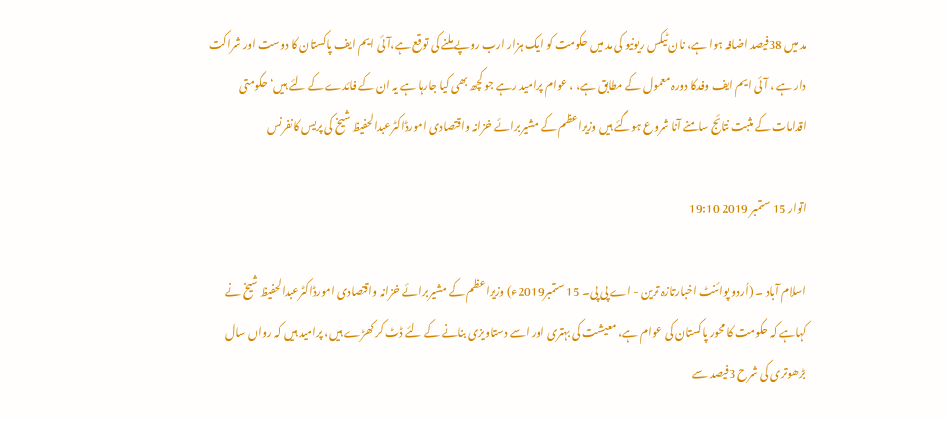مد میں 38فیصد اضافہ ہوا ہے، نان ٹیکس ریونیو کی مد میں حکومت کو ایک ہزار ارب روپے ملنے کی توقع ہے،آئی ایم ایف پاکستان کا دوست اور شراکت دار ہے ، آئی ایم ایف وفدکا دورہ معمول کے مطابق ہے، ، عوام پرامید رہے جو کچھ بھی کیا جارہا ہے یہ ان کے فائدے کے لئے ہیں‘ حکومتی اقدامات کے مثبت نتائج سامنے آنا شروع ہوگئے ہیں وزیراعظم کے مشیربرائے خزانہ واقتصادی امورڈاکٹرعبدالحفیظ شیخ کی پریس کانفرنس

اتوار 15 ستمبر 2019 19:10

اسلام آباد ۔ (اُردو پوائنٹ اخبارتازہ ترین - اے پی پی۔ 15 ستمبر2019ء) وزیراعظم کے مشیربرائے خزانہ واقتصادی امورڈاکٹرعبدالحفیظ شیخ نے کہاہے کہ حکومت کا محور پاکستان کی عوام ہے، معیشت کی بہتری اور اسے دستاویزی بنانے کے لئے ڈٹ کر کھڑے ہیں، پرامید ہیں کہ رواں سال بڑھوتری کی شرح 3فیصد سے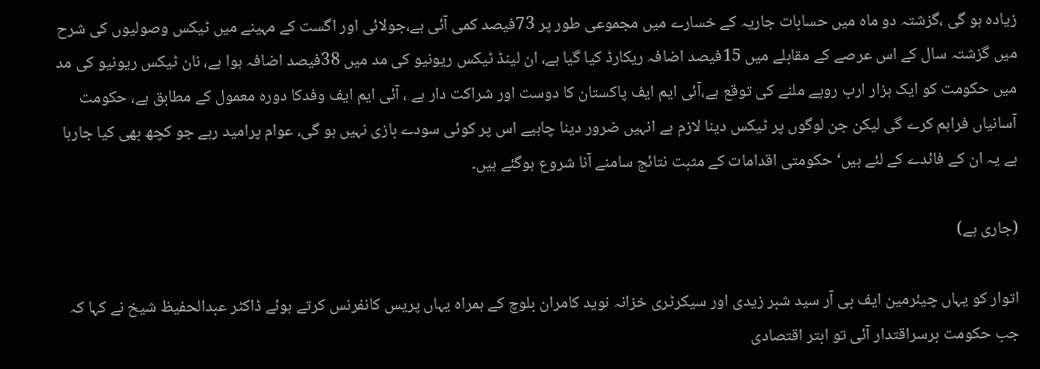زیادہ ہو گی ،گزشتہ دو ماہ میں حسابات جاریہ کے خسارے میں مجموعی طور پر 73فیصد کمی آئی ہے،جولائی اور اگست کے مہینے میں ٹیکس وصولیوں کی شرح میں گزشتہ سال کے اس عرصے کے مقابلے میں 15فیصد اضافہ ریکارڈ کیا گیا ہے، ان لینڈ ٹیکس ریونیو کی مد میں 38فیصد اضافہ ہوا ہے، نان ٹیکس ریونیو کی مد میں حکومت کو ایک ہزار ارب روپے ملنے کی توقع ہے،آئی ایم ایف پاکستان کا دوست اور شراکت دار ہے ، آئی ایم ایف وفدکا دورہ معمول کے مطابق ہے، حکومت آسانیاں فراہم کرے گی لیکن جن لوگوں پر ٹیکس دینا لازم ہے انہیں ضرور دینا چاہیے اس پر کوئی سودے بازی نہیں ہو گی، عوام پرامید رہے جو کچھ بھی کیا جارہا ہے یہ ان کے فائدے کے لئے ہیں‘ حکومتی اقدامات کے مثبت نتائج سامنے آنا شروع ہوگئے ہیں۔

(جاری ہے)

اتوار کو یہاں چیئرمین ایف بی آر سید شبر زیدی اور سیکرٹری خزانہ نوید کامران بلوچ کے ہمراہ یہاں پریس کانفرنس کرتے ہوئے ڈاکٹر عبدالحفیظ شیخ نے کہا کہ جب حکومت برسراقتدار آئی تو ابتر اقتصادی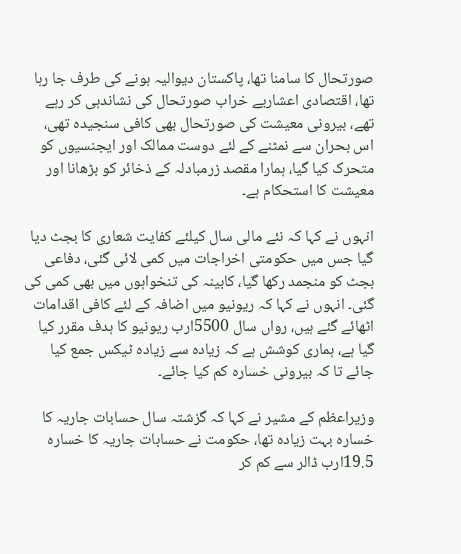صورتحال کا سامنا تھا، پاکستان دیوالیہ ہونے کی طرف جا رہا تھا، اقتصادی اعشاریے خراب صورتحال کی نشاندہی کر رہے تھے، بیرونی معیشت کی صورتحال بھی کافی سنجیدہ تھی، اس بحران سے نمٹنے کے لئے دوست ممالک اور ایجنسیوں کو متحرک کیا گیا، ہمارا مقصد زرمبادلہ کے ذخائر کو بڑھانا اور معیشت کا استحکام ہے۔

انہوں نے کہا کہ نئے مالی سال کیلئے کفایت شعاری کا بجٹ دیا گیا جس میں حکومتی اخراجات میں کمی لائی گئی، دفاعی بجٹ کو منجمد رکھا گیا، کابینہ کی تنخواہوں میں بھی کمی کی گئی۔ انہوں نے کہا کہ ریونیو میں اضافہ کے لئے کافی اقدامات اٹھائے گئے ہیں، رواں سال 5500ارب ریونیو کا ہدف مقرر کیا گیا ہے، ہماری کوشش ہے کہ زیادہ سے زیادہ ٹیکس جمع کیا جائے تا کہ بیرونی خسارہ کم کیا جائے۔

وزیراعظم کے مشیر نے کہا کہ گزشتہ سال حسابات جاریہ کا خسارہ بہت زیادہ تھا، حکومت نے حسابات جاریہ کا خسارہ 19.5ارب ڈالر سے کم کر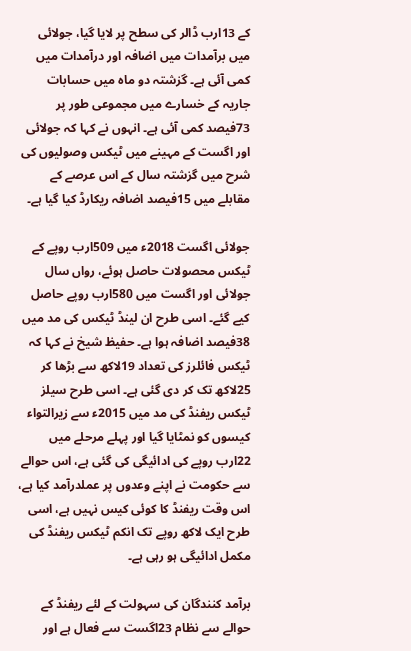کے 13ارب ڈالر کی سطح پر لایا گیا، جولائی میں برآمدات میں اضافہ اور درآمدات میں کمی آئی ہے۔ گزشتہ دو ماہ میں حسابات جاریہ کے خسارے میں مجموعی طور پر 73فیصد کمی آئی ہے۔ انہوں نے کہا کہ جولائی اور اگست کے مہینے میں ٹیکس وصولیوں کی شرح میں گزشتہ سال کے اس عرصے کے مقابلے میں 15فیصد اضافہ ریکارڈ کیا گیا ہے۔

جولائی اگست 2018ء میں 509ارب روپے کے ٹیکس محصولات حاصل ہوئے، رواں سال جولائی اور اگست میں 580ارب روپے حاصل کیے گئے۔ اسی طرح ان لینڈ ٹیکس کی مد میں 38فیصد اضافہ ہوا ہے۔ حفیظ شیخ نے کہا کہ ٹیکس فائلرز کی تعداد 19لاکھ سے بڑھا کر 25لاکھ تک کر دی گئی ہے۔ اسی طرح سیلز ٹیکس ریفنڈ کی مد میں 2015ء سے زیرالتواء کیسوں کو نمٹایا گیا اور پہلے مرحلے میں 22ارب روپے کی ادائیگی کی گئی ہے، اس حوالے سے حکومت نے اپنے وعدوں پر عملدرآمد کیا ہے، اس وقت ریفنڈ کا کوئی کیس نہیں ہے، اسی طرح ایک لاکھ روپے تک انکم ٹیکس ریفنڈ کی مکمل ادائیگی ہو رہی ہے۔

برآمد کنندگان کی سہولت کے لئے ریفنڈ کے حوالے سے نظام 23اگست سے فعال ہے اور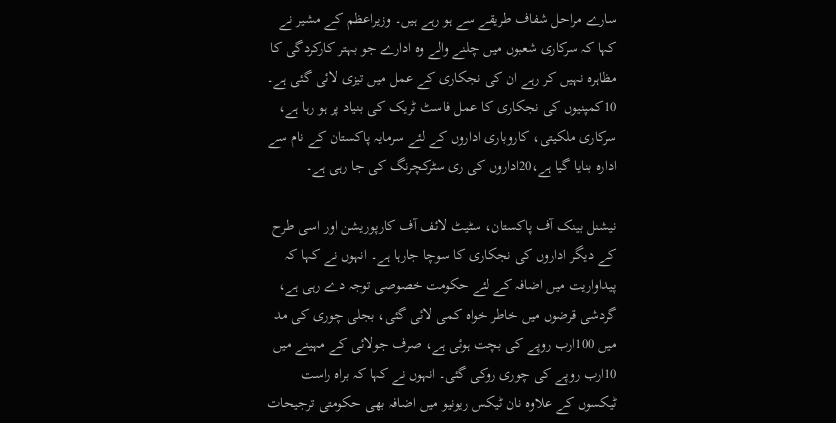سارے مراحل شفاف طریقے سے ہو رہے ہیں۔ وزیراعظم کے مشیر نے کہا کہ سرکاری شعبوں میں چلنے والے وہ ادارے جو بہتر کارکردگی کا مظاہرہ نہیں کر رہے ان کی نجکاری کے عمل میں تیزی لائی گئی ہے۔ 10کمپنیوں کی نجکاری کا عمل فاسٹ ٹریک کی بنیاد پر ہو رہا ہے، سرکاری ملکیتی، کاروباری اداروں کے لئے سرمایہ پاکستان کے نام سے ادارہ بنایا گیا ہے،20اداروں کی ری سٹرکچرنگ کی جا رہی ہے۔

نیشنل بینک آف پاکستان، سٹیٹ لائف آف کارپوریشن اور اسی طرح کے دیگر اداروں کی نجکاری کا سوچا جارہا ہے۔ انہوں نے کہا کہ پیداواریت میں اضافہ کے لئے حکومت خصوصی توجہ دے رہی ہے، گردشی قرضوں میں خاطر خواہ کمی لائی گئی، بجلی چوری کی مد میں 100ارب روپے کی بچت ہوئی ہے، صرف جولائی کے مہینے میں 10ارب روپے کی چوری روکی گئی۔ انہوں نے کہا کہ براہ راست ٹیکسوں کے علاوہ نان ٹیکس ریونیو میں اضافہ بھی حکومتی ترجیحات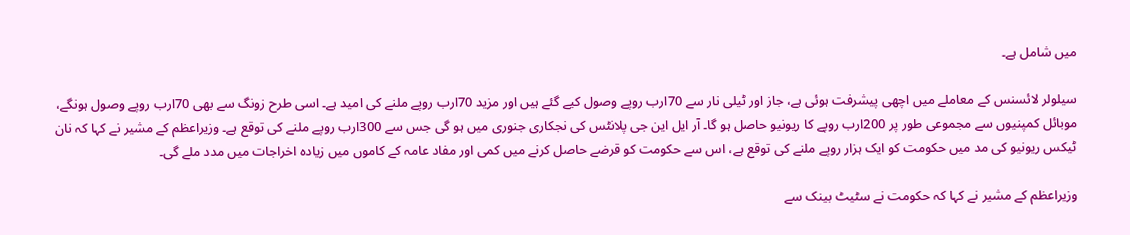میں شامل ہے۔

سیلولر لائسنس کے معاملے میں اچھی پیشرفت ہوئی ہے، جاز اور ٹیلی نار سے 70ارب روپے وصول کیے گئے ہیں اور مزید 70ارب روپے ملنے کی امید ہے۔ اسی طرح زونگ سے بھی 70ارب روپے وصول ہونگے، موبائل کمپنیوں سے مجموعی طور پر 200ارب روپے کا ریونیو حاصل ہو گا۔ آر ایل این جی پلانٹس کی نجکاری جنوری میں ہو گی جس سے 300ارب روپے ملنے کی توقع ہے۔ وزیراعظم کے مشیر نے کہا کہ نان ٹیکس ریونیو کی مد میں حکومت کو ایک ہزار روپے ملنے کی توقع ہے، اس سے حکومت کو قرضے حاصل کرنے میں کمی اور مفاد عامہ کے کاموں میں زیادہ اخراجات میں مدد ملے گی۔

وزیراعظم کے مشیر نے کہا کہ حکومت نے سٹیٹ بینک سے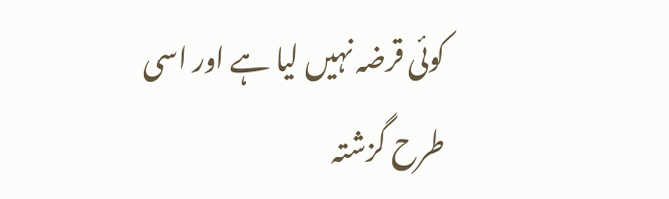کوئی قرضہ نہیں لیا ہے اور اسی طرح گزشتہ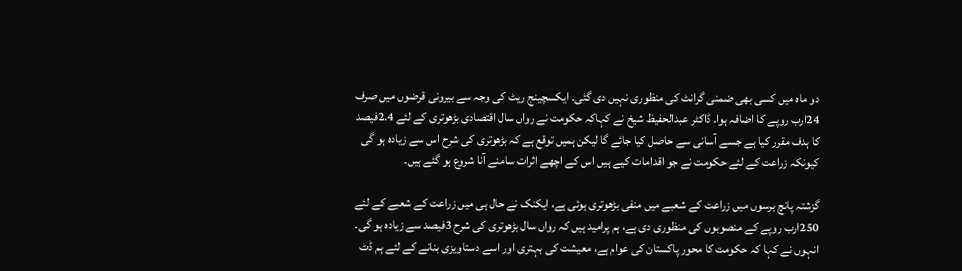دو ماہ میں کسی بھی ضمنی گرانٹ کی منظوری نہیں دی گئی۔ ایکسچینج ریٹ کی وجہ سے بیرونی قرضوں میں صرف 24ارب روپے کا اضافہ ہوا۔ ڈاکٹر عبدالحفیظ شیخ نے کہاکہ حکومت نے رواں سال اقتصادی بڑھوتری کے لئے 2.4فیصد کا ہدف مقرر کیا ہے جسے آسانی سے حاصل کیا جائے گا لیکن ہمیں توقع ہے کہ بڑھوتری کی شرح اس سے زیادہ ہو گی کیونکہ زراعت کے لئے حکومت نے جو اقدامات کیے ہیں اس کے اچھے اثرات سامنے آنا شروع ہو گئے ہیں۔

گزشتہ پانچ برسوں میں زراعت کے شعبے میں منفی بڑھوتری ہوئی ہے، ایکنک نے حال ہی میں زراعت کے شعبے کے لئے 250ارب روپے کے منصوبوں کی منظوری دی ہے، ہم پرامید ہیں کہ رواں سال بڑھوتری کی شرح 3فیصد سے زیادہ ہو گی۔ انہوں نے کہا کہ حکومت کا محور پاکستان کی عوام ہے، معیشت کی بہتری اور اسے دستاویزی بنانے کے لئے ہم ڈٹ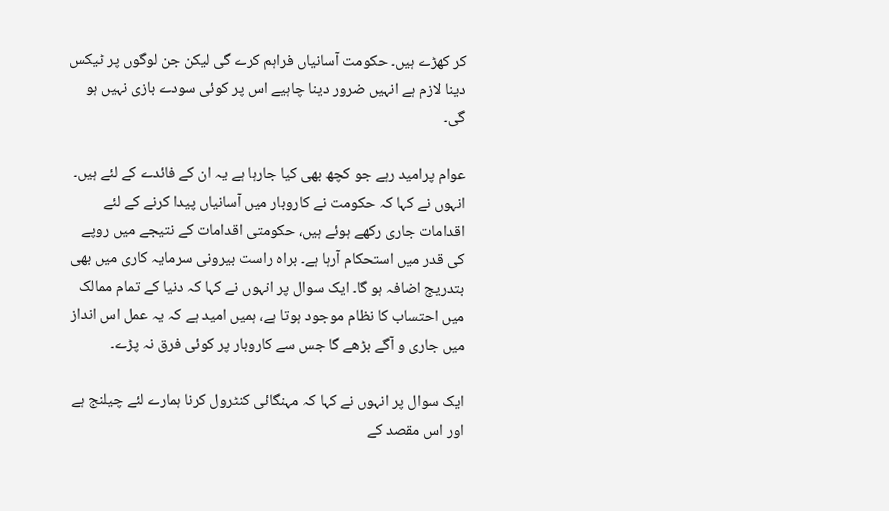کر کھڑے ہیں۔ حکومت آسانیاں فراہم کرے گی لیکن جن لوگوں پر ٹیکس دینا لازم ہے انہیں ضرور دینا چاہیے اس پر کوئی سودے بازی نہیں ہو گی۔

عوام پرامید رہے جو کچھ بھی کیا جارہا ہے یہ ان کے فائدے کے لئے ہیں۔ انہوں نے کہا کہ حکومت نے کاروبار میں آسانیاں پیدا کرنے کے لئے اقدامات جاری رکھے ہوئے ہیں، حکومتی اقدامات کے نتیجے میں روپے کی قدر میں استحکام آرہا ہے۔ براہ راست بیرونی سرمایہ کاری میں بھی بتدریج اضافہ ہو گا۔ ایک سوال پر انہوں نے کہا کہ دنیا کے تمام ممالک میں احتساب کا نظام موجود ہوتا ہے، ہمیں امید ہے کہ یہ عمل اس انداز میں جاری و آگے بڑھے گا جس سے کاروبار پر کوئی فرق نہ پڑے۔

ایک سوال پر انہوں نے کہا کہ مہنگائی کنٹرول کرنا ہمارے لئے چیلنج ہے اور اس مقصد کے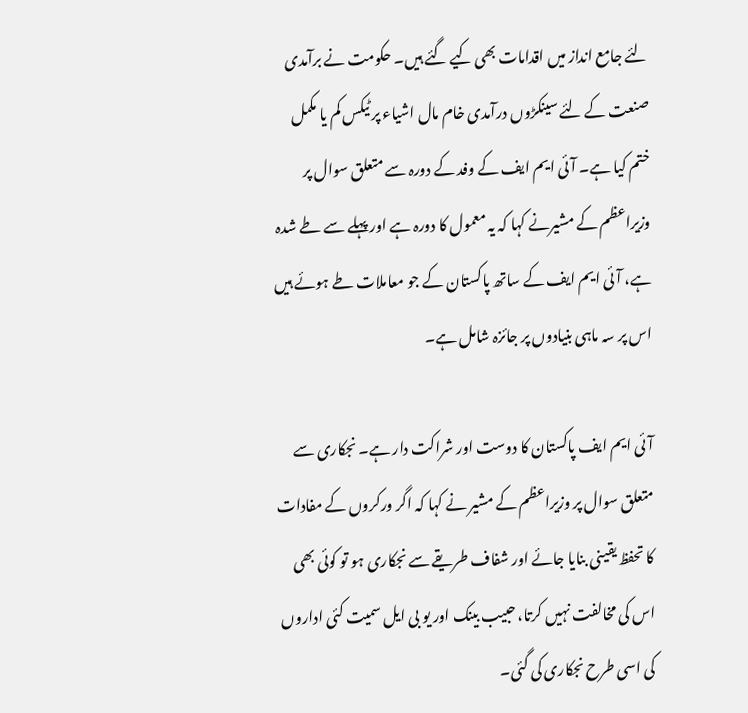لئے جامع انداز میں اقدامات بھی کیے گئے ہیں۔ حکومت نے برآمدی صنعت کے لئے سینکڑوں درآمدی خام مال اشیاء پر ٹیکس کم یا مکمل ختم کیا ہے۔ آئی ایم ایف کے وفد کے دورہ سے متعلق سوال پر وزیراعظم کے مشیرنے کہا کہ یہ معمول کا دورہ ہے اور پہلے سے طے شدہ ہے، آئی ایم ایف کے ساتھ پاکستان کے جو معاملات طے ہوئے ہیں اس پر سہ ماہی بنیادوں پر جائزہ شامل ہے۔

آئی ایم ایف پاکستان کا دوست اور شراکت دار ہے۔ نجکاری سے متعلق سوال پر وزیراعظم کے مشیر نے کہا کہ اگر ورکروں کے مفادات کا تحفظ یقینی بنایا جائے اور شفاف طریقے سے نجکاری ہو تو کوئی بھی اس کی مخالفت نہیں کرتا، حبیب بینک اور یو بی ایل سمیت کئی اداروں کی اسی طرح نجکاری کی گئی۔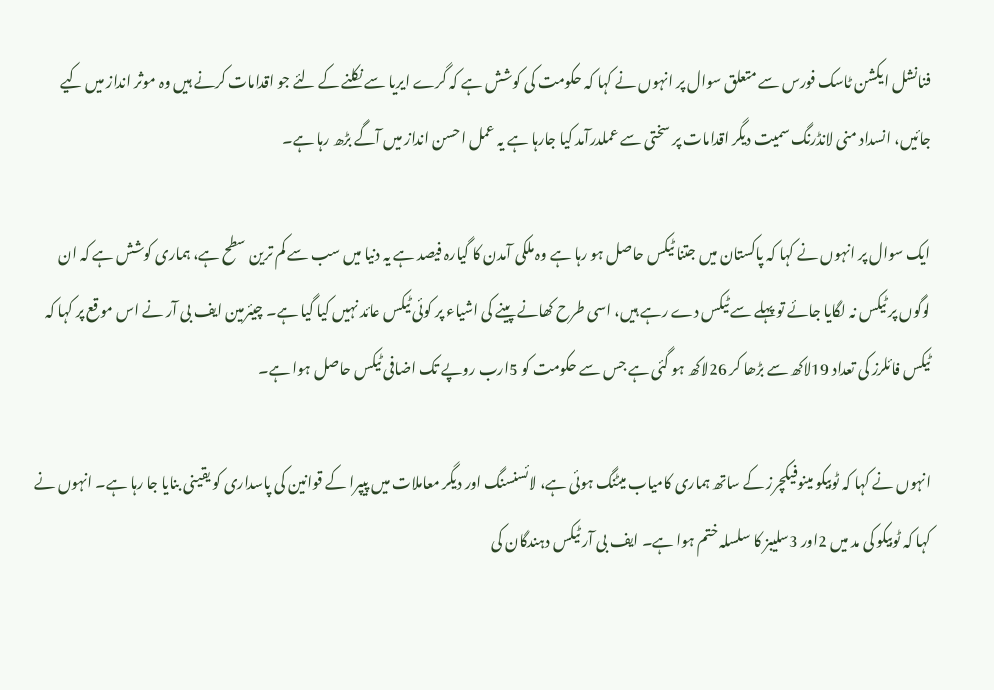فنانشل ایکشن ٹاسک فورس سے متعلق سوال پر انہوں نے کہا کہ حکومت کی کوشش ہے کہ گرے ایریا سے نکلنے کے لئے جو اقدامات کرنے ہیں وہ موثر انداز میں کیے جائیں، انسداد منی لانڈرنگ سمیت دیگر اقدامات پر سختی سے عملدرآمد کیا جارہا ہے یہ عمل احسن انداز میں آگے بڑھ رہا ہے۔

ایک سوال پر انہوں نے کہا کہ پاکستان میں جتنا ٹیکس حاصل ہو رہا ہے وہ ملکی آمدن کا گیارہ فیصد ہے یہ دنیا میں سب سے کم ترین سطح ہے، ہماری کوشش ہے کہ ان لوگوں پر ٹیکس نہ لگایا جائے تو پہلے سے ٹیکس دے رہے ہیں، اسی طرح کھانے پینے کی اشیاء پر کوئی ٹیکس عائد نہیں کیا گیا ہے۔ چیئرمین ایف بی آر نے اس موقع پر کہا کہ ٹیکس فائلرز کی تعداد 19لاکھ سے بڑھا کر 26لاکھ ہو گئی ہے جس سے حکومت کو 5ارب روپے تک اضافی ٹیکس حاصل ہوا ہے۔

انہوں نے کہا کہ ٹوبیکو مینوفیکچرز کے ساتھ ہماری کامیاب میٹنگ ہوئی ہے، لائسنسنگ اور دیگر معاملات میں پیپرا کے قوانین کی پاسداری کو یقینی بنایا جا رہا ہے۔ انہوں نے کہا کہ ٹوبیکو کی مد میں 2اور 3سلیبز کا سلسلہ ختم ہوا ہے۔ ایف بی آر ٹیکس دہندگان کی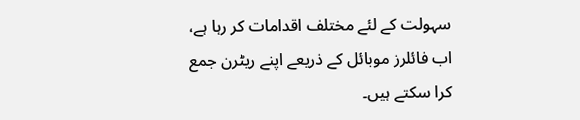سہولت کے لئے مختلف اقدامات کر رہا ہے، اب فائلرز موبائل کے ذریعے اپنے ریٹرن جمع کرا سکتے ہیں۔